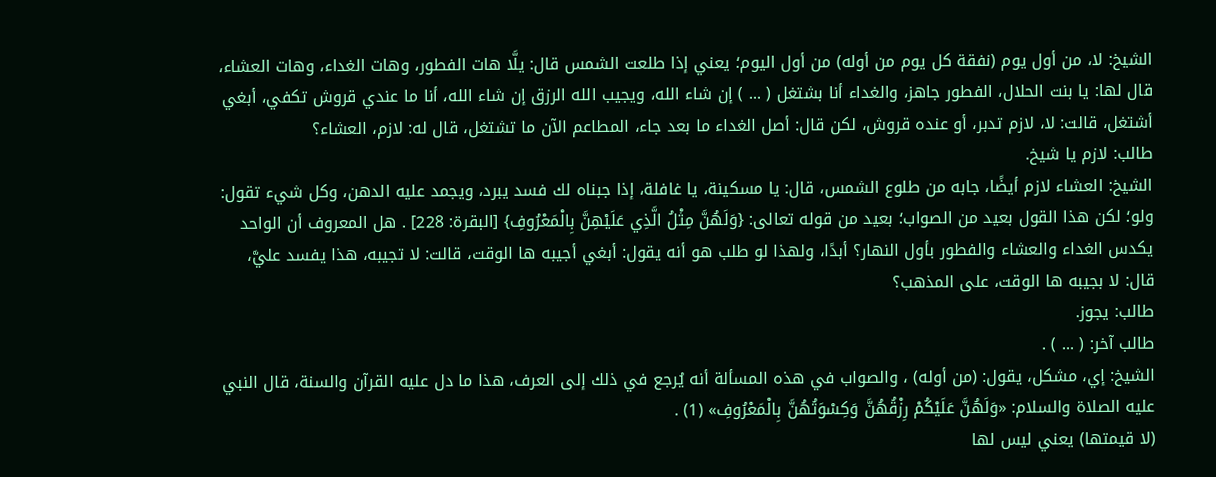الشيخ: لا، من أول يوم (نفقة كل يوم من أوله) من أول اليوم؛ يعني إذا طلعت الشمس قال: يلَّا هات الفطور، وهات الغداء، وهات العشاء، قال لها: يا بنت الحلال، الفطور جاهز، والغداء أنا بشتغل ( ... ) إن شاء الله، ويجيب الله الرزق إن شاء الله، أنا ما عندي قروش تكفي، أبغي أشتغل، قالت: لا، لازم تدبر، أو عنده قروش، لكن قال: أصل الغداء ما بعد جاء، المطاعم الآن ما تشتغل، قال له: لازم، العشاء؟
طالب: لازم يا شيخ.
الشيخ: العشاء لازم أيضًا، جابه من طلوع الشمس، قال: يا مسكينة، يا غافلة، إذا جبناه لك فسد يبرد، ويجمد عليه الدهن، وكل شيء تقول: ولو؛ لكن هذا القول بعيد من الصواب؛ بعيد من قوله تعالى: {وَلَهُنَّ مِثْلُ الَّذِي عَلَيْهِنَّ بِالْمَعْرُوفِ} [البقرة: 228] . هل المعروف أن الواحد يكدس الغداء والعشاء والفطور بأول النهار؟ أبدًا، ولهذا لو طلب هو أنه يقول: أبغي أجيبه ها الوقت، قالت: لا تجيبه، هذا يفسد عليَّ، قال: لا بجيبه ها الوقت، على المذهب؟
طالب: يجوز.
طالب آخر: ( ... ) .
الشيخ: إي، مشكل، يقول: (من أوله) ، والصواب في هذه المسألة أنه يُرجع في ذلك إلى العرف، هذا ما دل عليه القرآن والسنة، قال النبي عليه الصلاة والسلام: «وَلَهُنَّ عَلَيْكُمْ رِزْقُهُنَّ وَكِسْوَتُهُنَّ بِالْمَعْرُوفِ» (1) .
(لا قيمتها) يعني ليس لها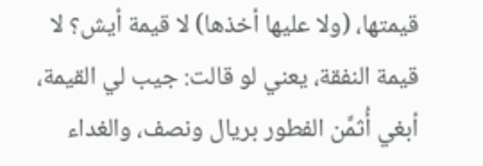قيمتها، (ولا عليها أخذها) لا قيمة أيش؟ لا قيمة النفقة، يعني لو قالت: جيب لي القيمة، أبغي أُثمِّن الفطور بريال ونصف، والغداء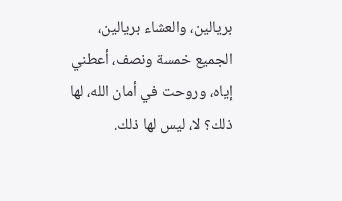بريالين، والعشاء بريالين، الجميع خمسة ونصف، أعطني إياه، وروحت في أمان الله، لها ذلك؟ لا، ليس لها ذلك.